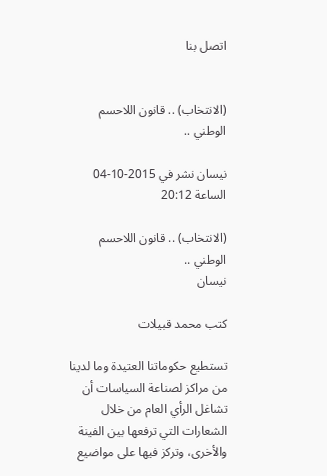اتصل بنا


(الانتخاب) .. قانون اللاحسم الوطني ..

نيسان نشر في 2015-10-04 الساعة 20:12

(الانتخاب) .. قانون اللاحسم الوطني ..
نيسان

كتب محمد قبيلات

تستطيع حكوماتنا العتيدة وما لدينا من مراكز لصناعة السياسات أن تشاغل الرأي العام من خلال الشعارات التي ترفعها بين الفينة والأخرى، وتركز فيها على مواضيع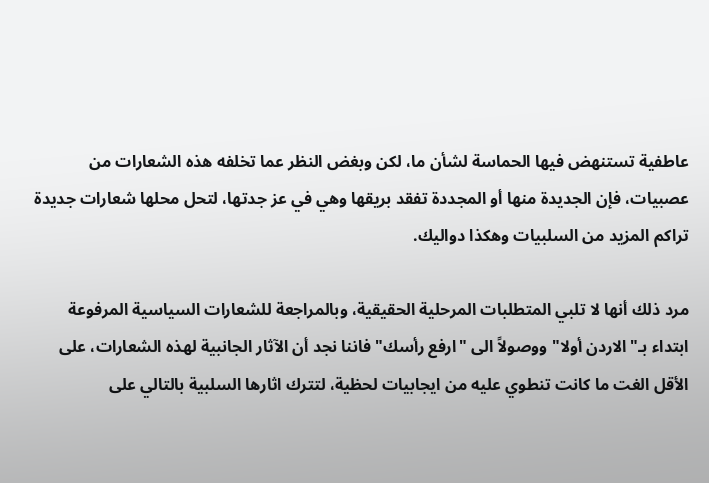عاطفية تستنهض فيها الحماسة لشأن ما، لكن وبغض النظر عما تخلفه هذه الشعارات من عصبيات، فإن الجديدة منها أو المجددة تفقد بريقها وهي في عز جدتها، لتحل محلها شعارات جديدة تراكم المزيد من السلبيات وهكذا دواليك.

مرد ذلك أنها لا تلبي المتطلبات المرحلية الحقيقية، وبالمراجعة للشعارات السياسية المرفوعة ابتداء بـ"الاردن أولا" ووصولاً الى "ارفع رأسك" فاننا نجد أن الآثار الجانبية لهذه الشعارات، على الأقل الغت ما كانت تنطوي عليه من ايجابيات لحظية، لتترك اثارها السلبية بالتالي على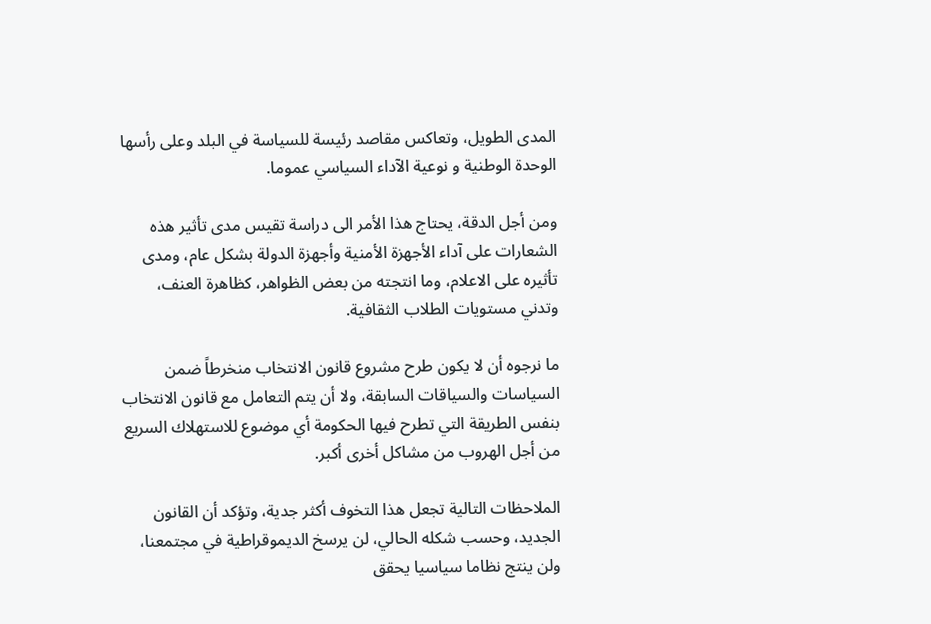المدى الطويل، وتعاكس مقاصد رئيسة للسياسة في البلد وعلى رأسها الوحدة الوطنية و نوعية الآداء السياسي عموما.

ومن أجل الدقة، يحتاج هذا الأمر الى دراسة تقيس مدى تأثير هذه الشعارات على آداء الأجهزة الأمنية وأجهزة الدولة بشكل عام، ومدى تأثيره على الاعلام، وما انتجته من بعض الظواهر، كظاهرة العنف، وتدني مستويات الطلاب الثقافية.

ما نرجوه أن لا يكون طرح مشروع قانون الانتخاب منخرطاً ضمن السياسات والسياقات السابقة، ولا أن يتم التعامل مع قانون الانتخاب بنفس الطريقة التي تطرح فيها الحكومة أي موضوع للاستهلاك السريع من أجل الهروب من مشاكل أخرى أكبر.

الملاحظات التالية تجعل هذا التخوف أكثر جدية، وتؤكد أن القانون الجديد، وحسب شكله الحالي، لن يرسخ الديموقراطية في مجتمعنا، ولن ينتج نظاما سياسيا يحقق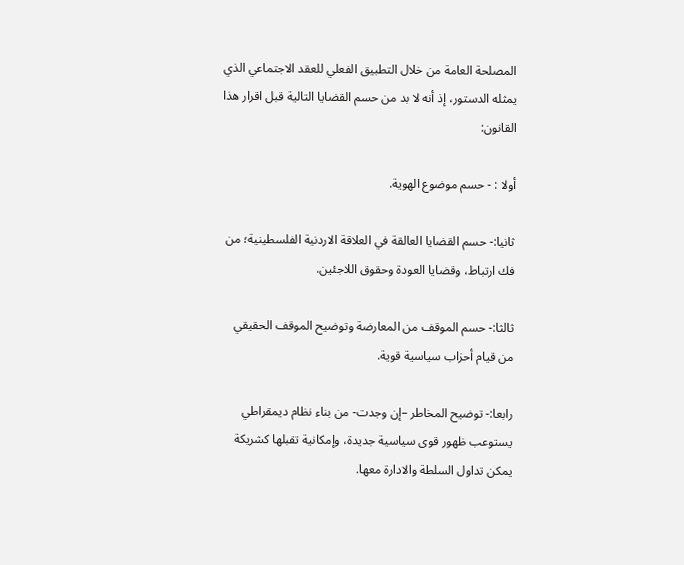المصلحة العامة من خلال التطبيق الفعلي للعقد الاجتماعي الذي يمثله الدستور، إذ أنه لا بد من حسم القضايا التالية قبل اقرار هذا القانون:

أولا : - حسم موضوع الهوية.

ثانيا:- حسم القضايا العالقة في العلاقة الاردنية الفلسطينية؛ من فك ارتباط، وقضايا العودة وحقوق اللاجئين.

ثالثا:- حسم الموقف من المعارضة وتوضيح الموقف الحقيقي من قيام أحزاب سياسية قوية.

رابعا:- توضيح المخاطر –إن وجدت- من بناء نظام ديمقراطي يستوعب ظهور قوى سياسية جديدة، وإمكانية تقبلها كشريكة يمكن تداول السلطة والادارة معها.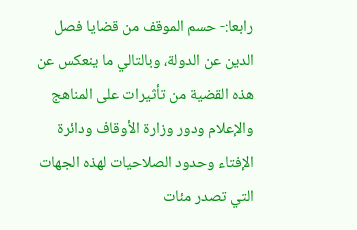رابعا:- حسم الموقف من قضايا فصل الدين عن الدولة، وبالتالي ما ينعكس عن هذه القضية من تأثيرات على المناهج والإعلام ودور وزارة الأوقاف ودائرة الإفتاء وحدود الصلاحيات لهذه الجهات التي تصدر مئات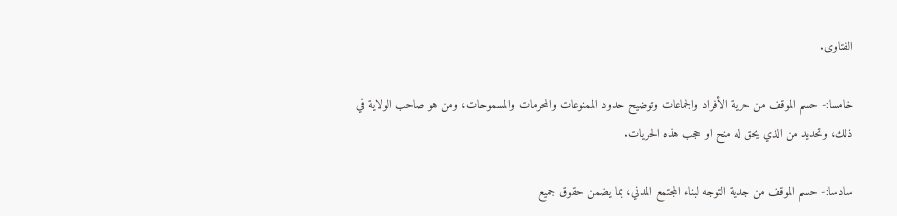الفتاوى.

خامسا:- حسم الموقف من حرية الأفراد والجماعات وتوضيح حدود الممنوعات والمحرمات والمسموحات، ومن هو صاحب الولاية في ذلك، وتحديد من الذي يحق له منح او حجب هذه الحريات.

سادسا:- حسم الموقف من جدية التوجه لبناء المجتمع المدني، بما يضمن حقوق جميع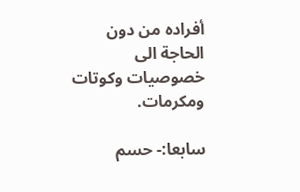أفراده من دون الحاجة الى خصوصيات وكوتات ومكرمات.

سابعا:- حسم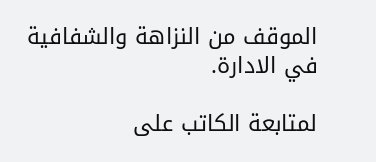الموقف من النزاهة والشفافية في الادارة.

لمتابعة الكاتب على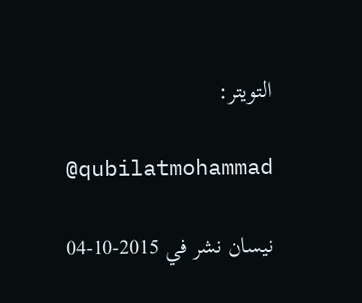التويتر:

@qubilatmohammad

نيسان نشر في 2015-10-04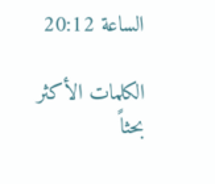الساعة 20:12

الكلمات الأكثر بحثاً